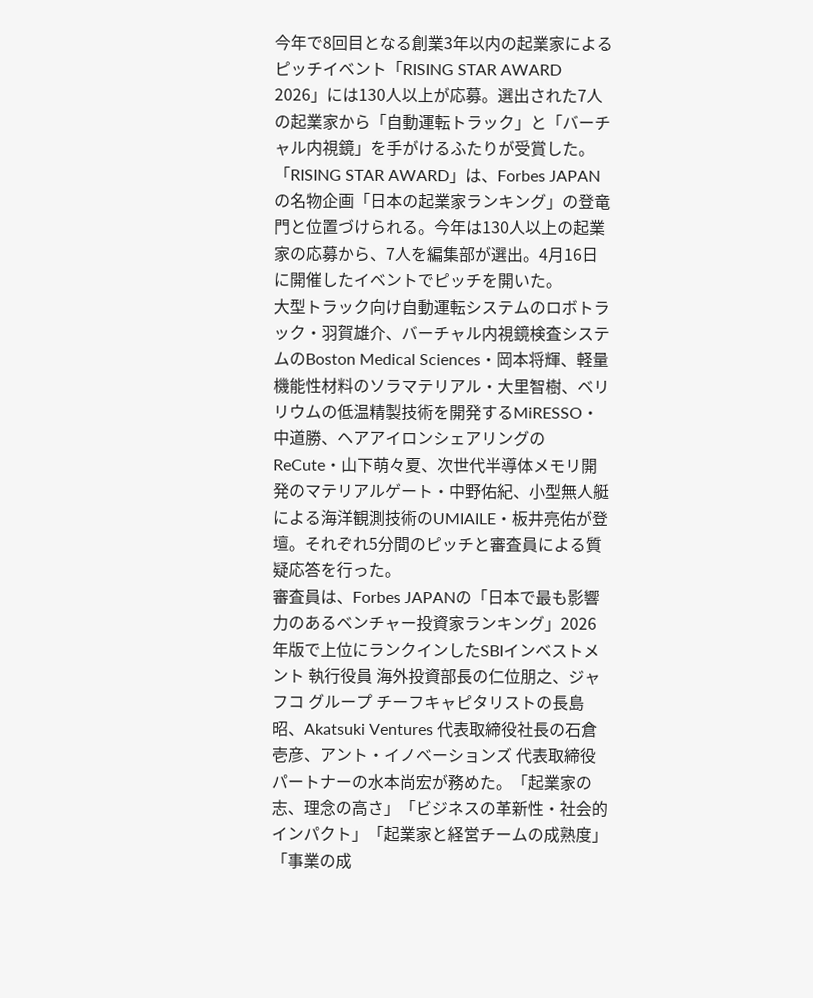今年で8回目となる創業3年以内の起業家によるピッチイベント「RISING STAR AWARD 2026」には130人以上が応募。選出された7人の起業家から「自動運転トラック」と「バーチャル内視鏡」を手がけるふたりが受賞した。
「RISING STAR AWARD」は、Forbes JAPANの名物企画「日本の起業家ランキング」の登竜門と位置づけられる。今年は130人以上の起業家の応募から、7人を編集部が選出。4月16日に開催したイベントでピッチを開いた。
大型トラック向け自動運転システムのロボトラック・羽賀雄介、バーチャル内視鏡検査システムのBoston Medical Sciences・岡本将輝、軽量機能性材料のソラマテリアル・大里智樹、ベリリウムの低温精製技術を開発するMiRESSO・中道勝、ヘアアイロンシェアリングのReCute・山下萌々夏、次世代半導体メモリ開発のマテリアルゲート・中野佑紀、小型無人艇による海洋観測技術のUMIAILE・板井亮佑が登壇。それぞれ5分間のピッチと審査員による質疑応答を行った。
審査員は、Forbes JAPANの「日本で最も影響力のあるベンチャー投資家ランキング」2026年版で上位にランクインしたSBIインベストメント 執行役員 海外投資部長の仁位朋之、ジャフコ グループ チーフキャピタリストの長島昭、Akatsuki Ventures 代表取締役社長の石倉壱彦、アント・イノベーションズ 代表取締役パートナーの水本尚宏が務めた。「起業家の志、理念の高さ」「ビジネスの革新性・社会的インパクト」「起業家と経営チームの成熟度」「事業の成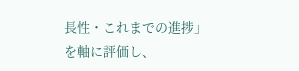長性・これまでの進捗」を軸に評価し、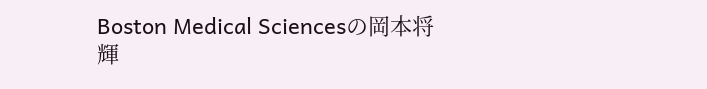Boston Medical Sciencesの岡本将輝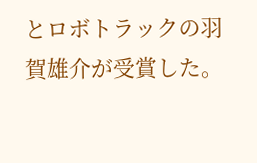とロボトラックの羽賀雄介が受賞した。